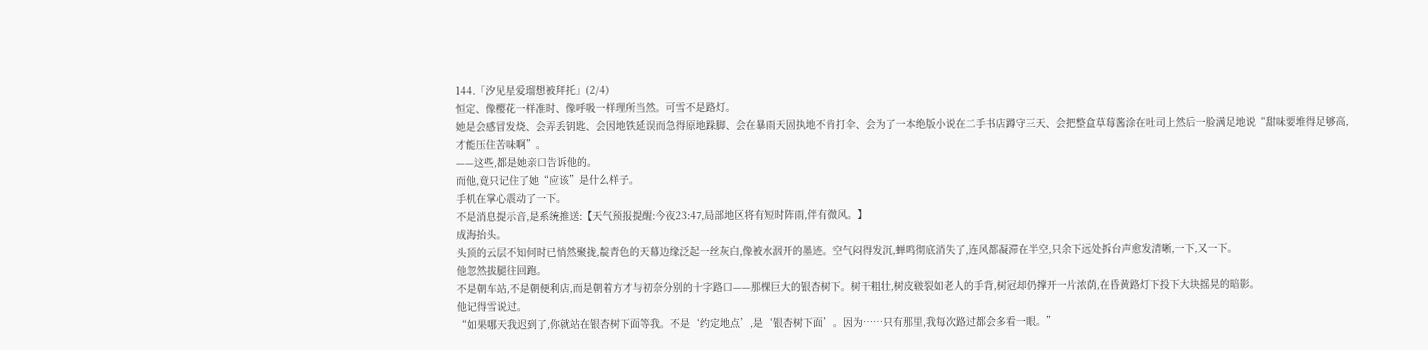144.「汐见星爱瑠想被拜托」(2/4)
恒定、像樱花一样准时、像呼吸一样理所当然。可雪不是路灯。
她是会感冒发烧、会弄丢钥匙、会因地铁延误而急得原地跺脚、会在暴雨天固执地不肯打伞、会为了一本绝版小说在二手书店蹲守三天、会把整盒草莓酱涂在吐司上然后一脸满足地说“甜味要堆得足够高,才能压住苦味啊”。
——这些,都是她亲口告诉他的。
而他,竟只记住了她“应该”是什么样子。
手机在掌心震动了一下。
不是消息提示音,是系统推送:【天气预报提醒:今夜23:47,局部地区将有短时阵雨,伴有微风。】
成海抬头。
头顶的云层不知何时已悄然聚拢,靛青色的天幕边缘泛起一丝灰白,像被水洇开的墨迹。空气闷得发沉,蝉鸣彻底消失了,连风都凝滞在半空,只余下远处拆台声愈发清晰,一下,又一下。
他忽然拔腿往回跑。
不是朝车站,不是朝便利店,而是朝着方才与初奈分别的十字路口——那棵巨大的银杏树下。树干粗壮,树皮皲裂如老人的手背,树冠却仍撑开一片浓荫,在昏黄路灯下投下大块摇晃的暗影。
他记得雪说过。
“如果哪天我迟到了,你就站在银杏树下面等我。不是‘约定地点’,是‘银杏树下面’。因为……只有那里,我每次路过都会多看一眼。”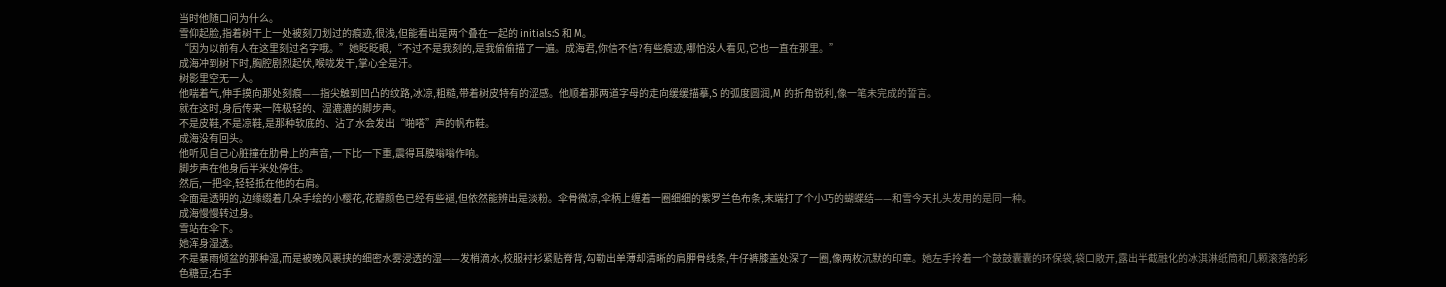当时他随口问为什么。
雪仰起脸,指着树干上一处被刻刀划过的痕迹,很浅,但能看出是两个叠在一起的 initials:S 和 M。
“因为以前有人在这里刻过名字哦。”她眨眨眼,“不过不是我刻的,是我偷偷描了一遍。成海君,你信不信?有些痕迹,哪怕没人看见,它也一直在那里。”
成海冲到树下时,胸腔剧烈起伏,喉咙发干,掌心全是汗。
树影里空无一人。
他喘着气,伸手摸向那处刻痕——指尖触到凹凸的纹路,冰凉,粗糙,带着树皮特有的涩感。他顺着那两道字母的走向缓缓描摹,S 的弧度圆润,M 的折角锐利,像一笔未完成的誓言。
就在这时,身后传来一阵极轻的、湿漉漉的脚步声。
不是皮鞋,不是凉鞋,是那种软底的、沾了水会发出“啪嗒”声的帆布鞋。
成海没有回头。
他听见自己心脏撞在肋骨上的声音,一下比一下重,震得耳膜嗡嗡作响。
脚步声在他身后半米处停住。
然后,一把伞,轻轻抵在他的右肩。
伞面是透明的,边缘缀着几朵手绘的小樱花,花瓣颜色已经有些褪,但依然能辨出是淡粉。伞骨微凉,伞柄上缠着一圈细细的紫罗兰色布条,末端打了个小巧的蝴蝶结——和雪今天扎头发用的是同一种。
成海慢慢转过身。
雪站在伞下。
她浑身湿透。
不是暴雨倾盆的那种湿,而是被晚风裹挟的细密水雾浸透的湿——发梢滴水,校服衬衫紧贴脊背,勾勒出单薄却清晰的肩胛骨线条,牛仔裤膝盖处深了一圈,像两枚沉默的印章。她左手拎着一个鼓鼓囊囊的环保袋,袋口敞开,露出半截融化的冰淇淋纸筒和几颗滚落的彩色糖豆;右手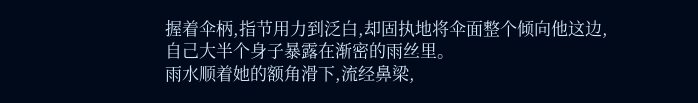握着伞柄,指节用力到泛白,却固执地将伞面整个倾向他这边,自己大半个身子暴露在渐密的雨丝里。
雨水顺着她的额角滑下,流经鼻梁,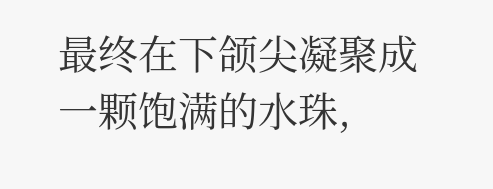最终在下颌尖凝聚成一颗饱满的水珠,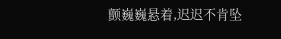颤巍巍悬着,迟迟不肯坠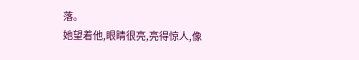落。
她望着他,眼睛很亮,亮得惊人,像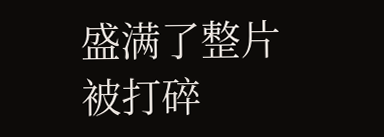盛满了整片被打碎